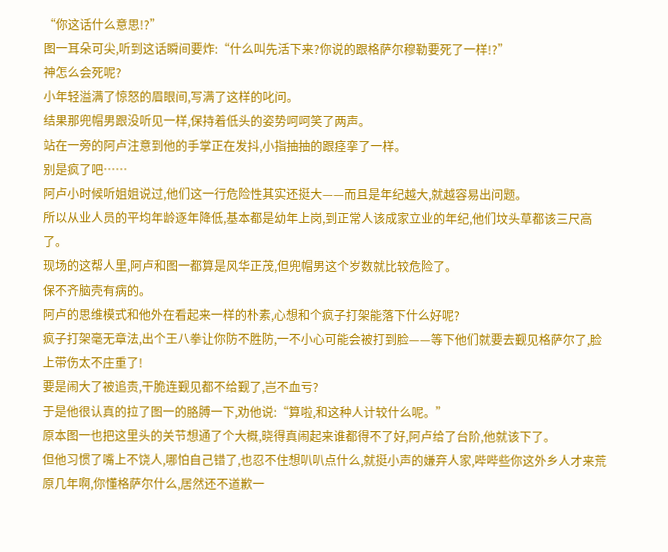“你这话什么意思!?”
图一耳朵可尖,听到这话瞬间要炸:“什么叫先活下来?你说的跟格萨尔穆勒要死了一样!?”
神怎么会死呢?
小年轻溢满了惊怒的眉眼间,写满了这样的叱问。
结果那兜帽男跟没听见一样,保持着低头的姿势呵呵笑了两声。
站在一旁的阿卢注意到他的手掌正在发抖,小指抽抽的跟痉挛了一样。
别是疯了吧……
阿卢小时候听姐姐说过,他们这一行危险性其实还挺大——而且是年纪越大,就越容易出问题。
所以从业人员的平均年龄逐年降低,基本都是幼年上岗,到正常人该成家立业的年纪,他们坟头草都该三尺高了。
现场的这帮人里,阿卢和图一都算是风华正茂,但兜帽男这个岁数就比较危险了。
保不齐脑壳有病的。
阿卢的思维模式和他外在看起来一样的朴素,心想和个疯子打架能落下什么好呢?
疯子打架毫无章法,出个王八拳让你防不胜防,一不小心可能会被打到脸——等下他们就要去觐见格萨尔了,脸上带伤太不庄重了!
要是闹大了被追责,干脆连觐见都不给觐了,岂不血亏?
于是他很认真的拉了图一的胳膊一下,劝他说:“算啦,和这种人计较什么呢。”
原本图一也把这里头的关节想通了个大概,晓得真闹起来谁都得不了好,阿卢给了台阶,他就该下了。
但他习惯了嘴上不饶人,哪怕自己错了,也忍不住想叭叭点什么,就挺小声的嫌弃人家,哔哔些你这外乡人才来荒原几年啊,你懂格萨尔什么,居然还不道歉一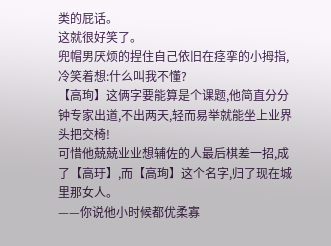类的屁话。
这就很好笑了。
兜帽男厌烦的捏住自己依旧在痉挛的小拇指,冷笑着想:什么叫我不懂?
【高珣】这俩字要能算是个课题,他简直分分钟专家出道,不出两天,轻而易举就能坐上业界头把交椅!
可惜他兢兢业业想辅佐的人最后棋差一招,成了【高玗】,而【高珣】这个名字,归了现在城里那女人。
——你说他小时候都优柔寡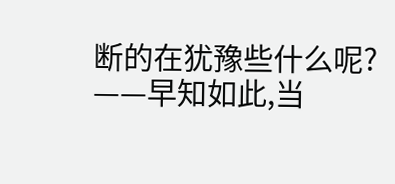断的在犹豫些什么呢?
——早知如此,当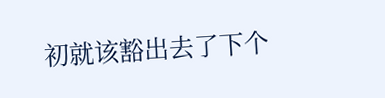初就该豁出去了下个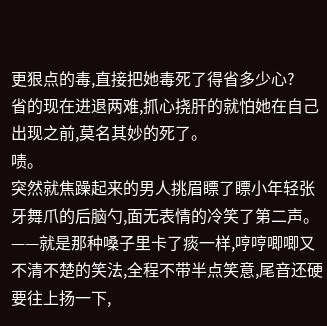更狠点的毒,直接把她毒死了得省多少心?
省的现在进退两难,抓心挠肝的就怕她在自己出现之前,莫名其妙的死了。
啧。
突然就焦躁起来的男人挑眉瞟了瞟小年轻张牙舞爪的后脑勺,面无表情的冷笑了第二声。
——就是那种嗓子里卡了痰一样,哼哼唧唧又不清不楚的笑法,全程不带半点笑意,尾音还硬要往上扬一下,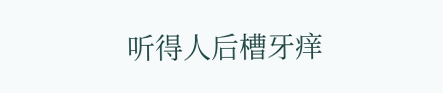听得人后槽牙痒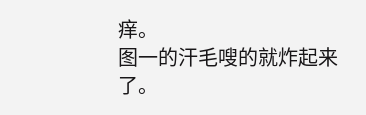痒。
图一的汗毛嗖的就炸起来了。